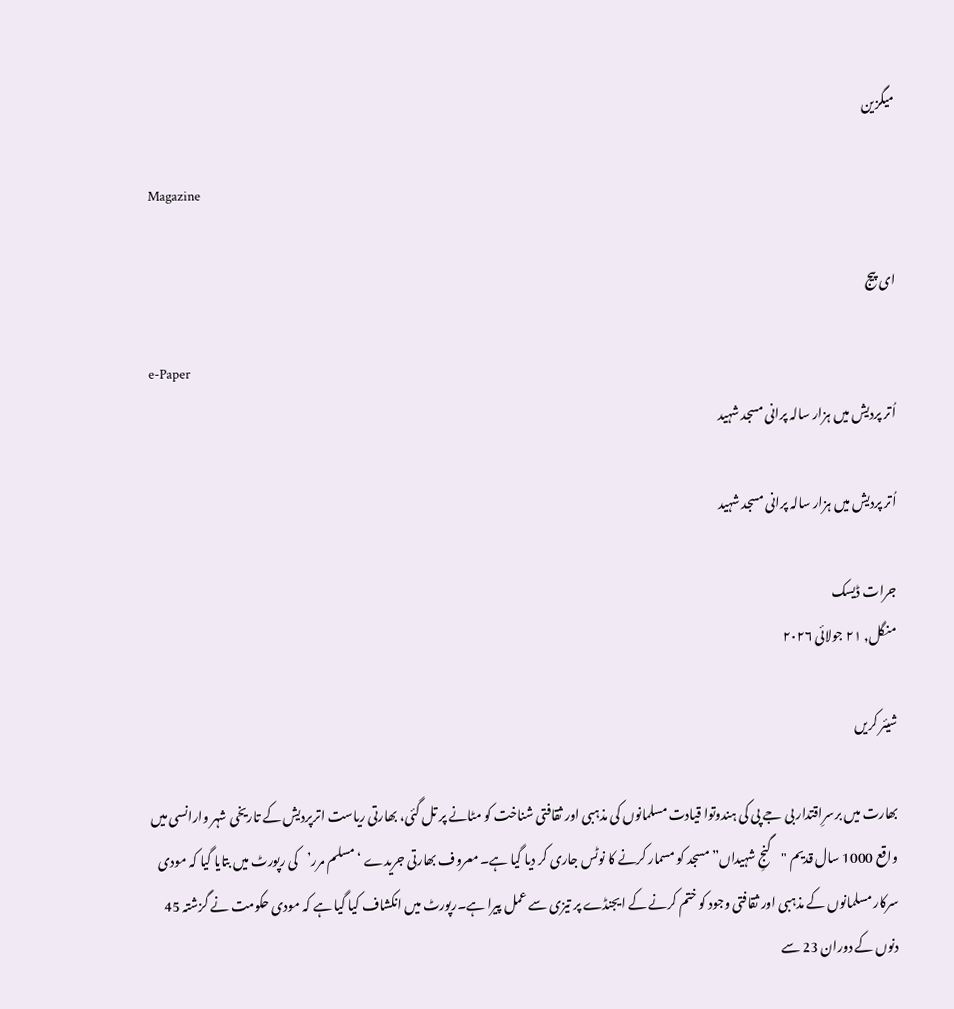میگزین

Magazine

ای پیج

e-Paper
اُتر پردیش میں ہزار سالہ پرانی مسجد شہید

اُتر پردیش میں ہزار سالہ پرانی مسجد شہید

جرات ڈیسک
منگل, ۲۱ جولائی ۲۰۲۶

شیئر کریں

بھارت میں برسرِاقتدار بی جے پی کی ہندوتوا قیادت مسلمانوں کی مذہبی اور ثقافتی شناخت کو مٹانے پر تل گئی، بھارتی ریاست اترپردیش کے تاریخی شہر وارانسی میں واقع 1000 سال قدیم "گنجِ شہیداں” مسجد کو مسمار کرنے کا نوٹس جاری کر دیا گیا ہے۔ معروف بھارتی جریدے ‘مسلم مرر’کی رپورٹ میں بتایا گیا کہ مودی سرکار مسلمانوں کے مذہبی اور ثقافتی وجود کو ختم کرنے کے ایجنڈے پر تیزی سے عمل پیرا ہے۔رپورٹ میں انکشاف کیا گیا ہے کہ مودی حکومت نے گزشتہ 45 دنوں کے دوران 23 سے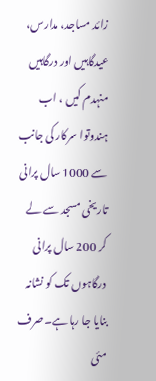زائد مساجد، مدارس، عیدگاہیں اور درگاہیں منہدم کیں ، اب ہندوتوا سرکار کی جانب سے 1000 سال پرانی تاریخی مسجد سے لے کر 200 سال پرانی درگاہوں تک کو نشانہ بنایا جا رہا ہے۔صرف مئی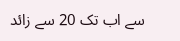سے اب تک 20 سے زائد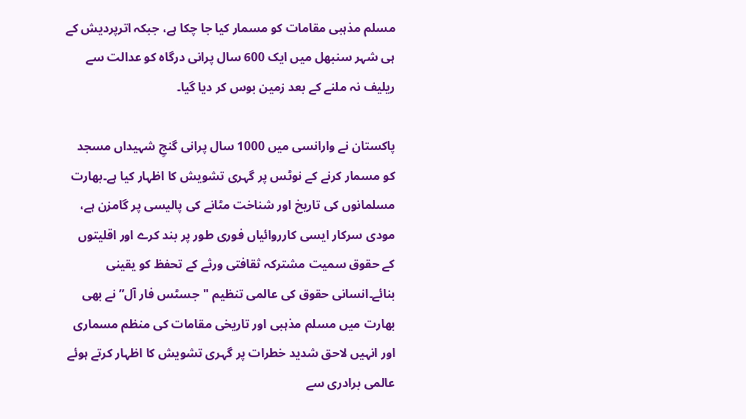مسلم مذہبی مقامات کو مسمار کیا جا چکا ہے، جبکہ اترپردیش کے ہی شہر سنبھل میں ایک 600 سال پرانی درگاہ کو عدالت سے ریلیف نہ ملنے کے بعد زمین بوس کر دیا گیا۔

پاکستان نے وارانسی میں 1000 سال پرانی گنجِ شہیداں مسجد کو مسمار کرنے کے نوٹس پر گہری تشویش کا اظہار کیا ہے۔بھارت مسلمانوں کی تاریخ اور شناخت مٹانے کی پالیسی پر گامزن ہے، مودی سرکار ایسی کارروائیاں فوری طور پر بند کرے اور اقلیتوں کے حقوق سمیت مشترکہ ثقافتی ورثے کے تحفظ کو یقینی بنائے۔انسانی حقوق کی عالمی تنظیم "جسٹس فار آل” نے بھی بھارت میں مسلم مذہبی اور تاریخی مقامات کی منظم مسماری اور انہیں لاحق شدید خطرات پر گہری تشویش کا اظہار کرتے ہوئے عالمی برادری سے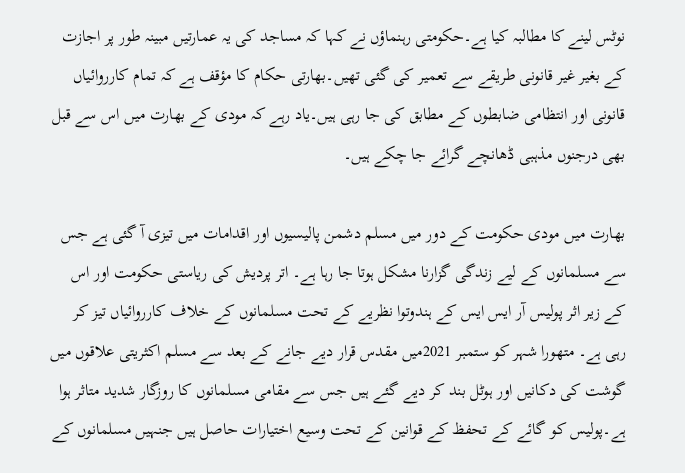نوٹس لینے کا مطالبہ کیا ہے۔حکومتی رہنماؤں نے کہا کہ مساجد کی یہ عمارتیں مبینہ طور پر اجازت کے بغیر غیر قانونی طریقے سے تعمیر کی گئی تھیں۔بھارتی حکام کا مؤقف ہے کہ تمام کارروائیاں قانونی اور انتظامی ضابطوں کے مطابق کی جا رہی ہیں۔یاد رہے کہ مودی کے بھارت میں اس سے قبل بھی درجنوں مذہبی ڈھانچے گرائے جا چکے ہیں۔

بھارت میں مودی حکومت کے دور میں مسلم دشمن پالیسیوں اور اقدامات میں تیزی آ گئی ہے جس سے مسلمانوں کے لیے زندگی گزارنا مشکل ہوتا جا رہا ہے۔ اتر پردیش کی ریاستی حکومت اور اس کے زیر اثر پولیس آر ایس ایس کے ہندوتوا نظریے کے تحت مسلمانوں کے خلاف کارروائیاں تیز کر رہی ہے۔ متھورا شہر کو ستمبر 2021میں مقدس قرار دیے جانے کے بعد سے مسلم اکثریتی علاقوں میں گوشت کی دکانیں اور ہوٹل بند کر دیے گئے ہیں جس سے مقامی مسلمانوں کا روزگار شدید متاثر ہوا ہے۔پولیس کو گائے کے تحفظ کے قوانین کے تحت وسیع اختیارات حاصل ہیں جنہیں مسلمانوں کے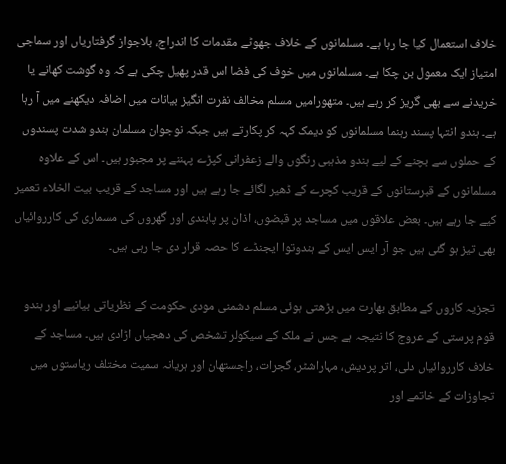خلاف استعمال کیا جا رہا ہے۔ مسلمانوں کے خلاف جھوٹے مقدمات کا اندراج، بلاجواز گرفتاریاں اور سماجی امتیاز ایک معمول بن چکا ہے۔ مسلمانوں میں خوف کی فضا اس قدر پھیل چکی ہے کہ وہ گوشت کھانے یا خریدنے سے بھی گریز کر رہے ہیں۔ متھورامیں مسلم مخالف نفرت انگیز بیانات میں اضافہ دیکھنے میں آ رہا ہے۔ ہندو انتہا پسند رہنما مسلمانوں کو دیمک کہہ کر پکارتے ہیں جبکہ نوجوان مسلمان ہندو شدت پسندوں کے حملوں سے بچنے کے لیے ہندو مذہبی رنگوں والے زعفرانی کپڑے پہننے پر مجبور ہیں۔ اس کے علاوہ مسلمانوں کے قبرستانوں کے قریب کچرے کے ڈھیر لگائے جا رہے ہیں اور مساجد کے قریب بیت الخلاء تعمیر کیے جا رہے ہیں۔ بعض علاقوں میں مساجد پر قبضوں، اذان پر پابندی اور گھروں کی مسماری کی کارروائیاں بھی تیز ہو گئی ہیں جو آر ایس ایس کے ہندوتوا ایجنڈے کا حصہ قرار دی جا رہی ہیں۔

تجزیہ کاروں کے مطابق بھارت میں بڑھتی ہوئی مسلم دشمنی مودی حکومت کے نظریاتی بیانیے اور ہندو قوم پرستی کے عروج کا نتیجہ ہے جس نے ملک کے سیکولر تشخص کی دھجیاں اڑادی ہیں۔ مساجد کے خلاف کارروائیاں دلی، اتر پردیش، مہاراشٹر، گجرات، راجستھان اور ہریانہ سمیت مختلف ریاستوں میں تجاوزات کے خاتمے اور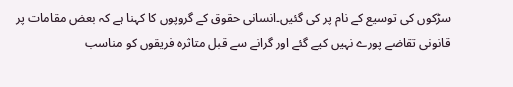سڑکوں کی توسیع کے نام پر کی گئیں۔انسانی حقوق کے گروپوں کا کہنا ہے کہ بعض مقامات پر قانونی تقاضے پورے نہیں کیے گئے اور گرانے سے قبل متاثرہ فریقوں کو مناسب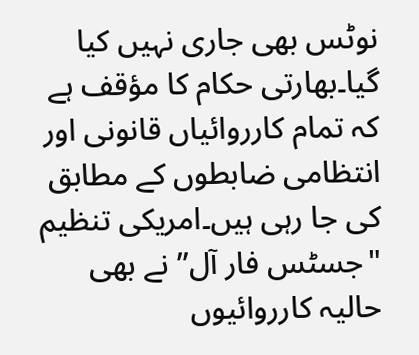نوٹس بھی جاری نہیں کیا گیا۔بھارتی حکام کا مؤقف ہے کہ تمام کارروائیاں قانونی اور انتظامی ضابطوں کے مطابق کی جا رہی ہیں۔امریکی تنظیم "جسٹس فار آل” نے بھی حالیہ کارروائیوں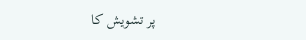پر تشویش کا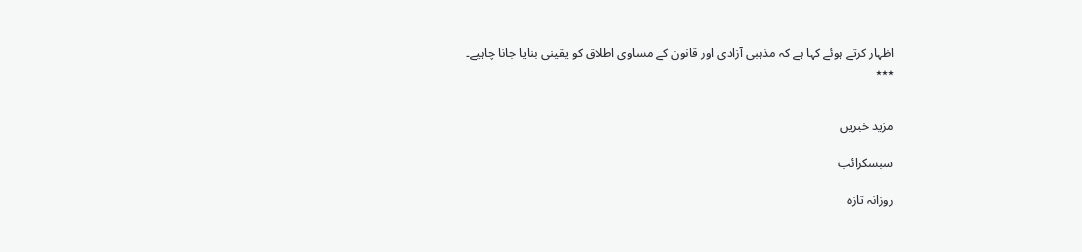اظہار کرتے ہوئے کہا ہے کہ مذہبی آزادی اور قانون کے مساوی اطلاق کو یقینی بنایا جانا چاہیے۔
٭٭٭


مزید خبریں

سبسکرائب

روزانہ تازہ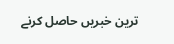ترین خبریں حاصل کرنے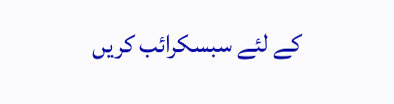کے لئے سبسکرائب کریں